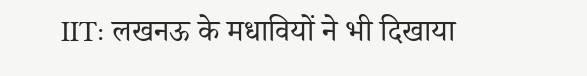IIT: लखनऊ के मधावियों ने भी दिखाया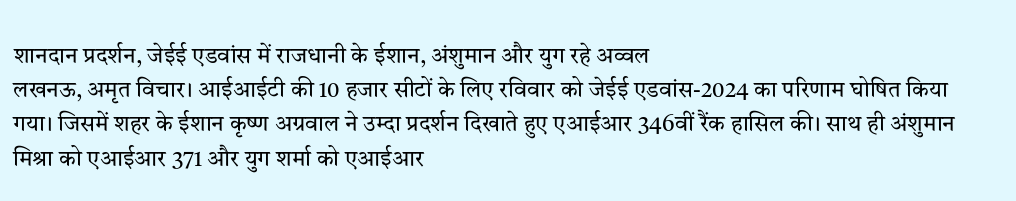शानदान प्रदर्शन, जेईई एडवांस में राजधानी के ईशान, अंशुमान और युग रहे अव्वल
लखनऊ, अमृत विचार। आईआईटी की 10 हजार सीटों के लिए रविवार को जेईई एडवांस-2024 का परिणाम घोषित किया गया। जिसमें शहर के ईशान कृष्ण अग्रवाल ने उम्दा प्रदर्शन दिखाते हुए एआईआर 346वीं रैंक हासिल की। साथ ही अंशुमान मिश्रा को एआईआर 371 और युग शर्मा को एआईआर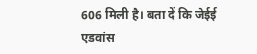606 मिली है। बता दें कि जेईई एडवांस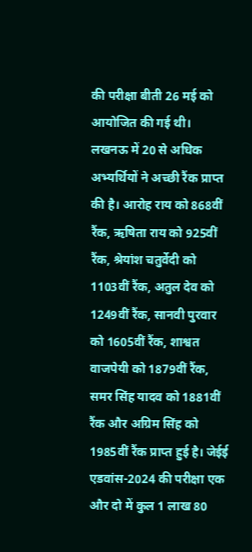की परीक्षा बीती 26 मई को आयोजित की गई थी।
लखनऊ में 20 से अधिक अभ्यर्थियों ने अच्छी रैंक प्राप्त की है। आरोह राय को 868वीं रैंक, ऋषिता राय को 925वीं रैंक, श्रेयांश चतुर्वेदी को 1103वीं रैंक, अतुल देव को 1249वीं रैंक, सानवी पुरवार को 1605वीं रैंक, शाश्वत वाजपेयी को 1879वीं रैंक, समर सिंह यादव को 1881वीं रैंक और अग्रिम सिंह को 1985वीं रैंक प्राप्त हुई है। जेईई एडवांस-2024 की परीक्षा एक और दो में कुल 1 लाख 80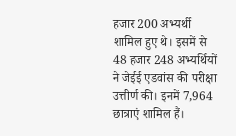हजार 200 अभ्यर्थी शामिल हुए थे। इसमें से 48 हजार 248 अभ्यर्थियों ने जेईई एडवांस की परीक्षा उत्तीर्ण की। इनमें 7,964 छात्राएं शामिल हैं।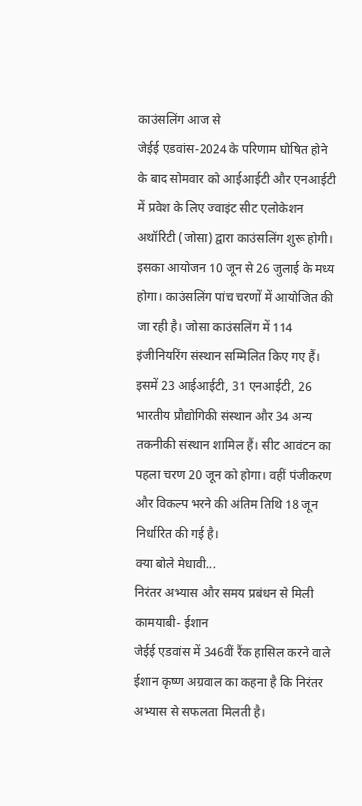काउंसलिंग आज से
जेईई एडवांस-2024 के परिणाम घोषित होने के बाद सोमवार को आईआईटी और एनआईटी में प्रवेश के लिए ज्वाइंट सीट एलोकेशन अथॉरिटी (जोसा) द्वारा काउंसलिंग शुरू होगी। इसका आयोजन 10 जून से 26 जुलाई के मध्य होगा। काउंसलिंग पांच चरणों में आयोजित की जा रही है। जोसा काउंसलिंग में 114 इंजीनियरिंग संस्थान सम्मिलित किए गए हैं। इसमें 23 आईआईटी, 31 एनआईटी, 26 भारतीय प्रौद्योगिकी संस्थान और 34 अन्य तकनीकी संस्थान शामिल हैं। सीट आवंटन का पहला चरण 20 जून को होगा। वहीं पंजीकरण और विकल्प भरने की अंतिम तिथि 18 जून निर्धारित की गई है।
क्या बोले मेधावी...
निरंतर अभ्यास और समय प्रबंधन से मिली कामयाबी- ईशान
जेईई एडवांस में 346वीं रैंक हासिल करने वाले ईशान कृष्ण अग्रवाल का कहना है कि निरंतर अभ्यास से सफलता मिलती है।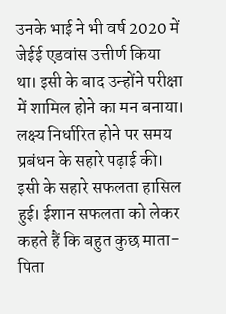उनके भाई ने भी वर्ष 2020 में जेईई एडवांस उत्तीर्ण किया था। इसी के बाद उन्होंने परीक्षा में शामिल होने का मन बनाया। लक्ष्य निर्धारित होने पर समय प्रबंधन के सहारे पढ़ाई की। इसी के सहारे सफलता हासिल हुई। ईशान सफलता को लेकर कहते हैं कि बहुत कुछ माता-पिता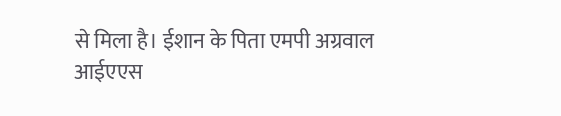से मिला है। ईशान के पिता एमपी अग्रवाल आईएएस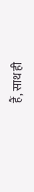हैं, साथ ही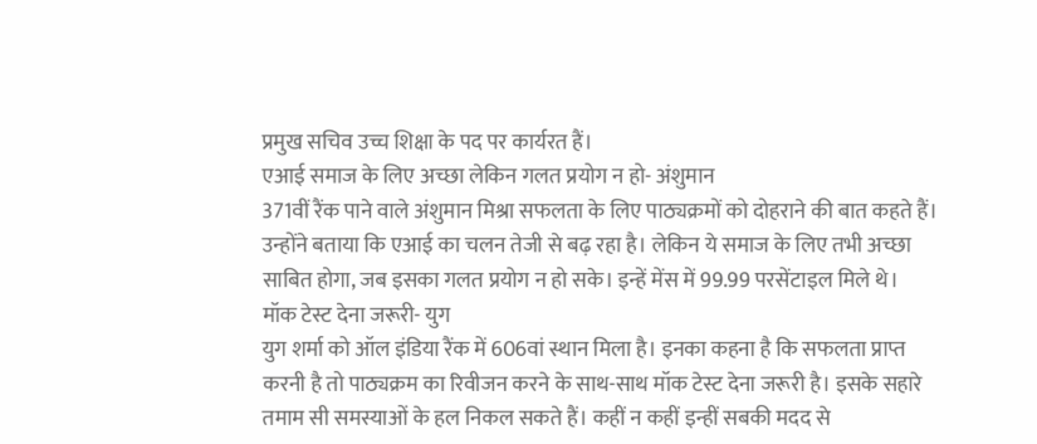प्रमुख सचिव उच्च शिक्षा के पद पर कार्यरत हैं।
एआई समाज के लिए अच्छा लेकिन गलत प्रयोग न हो- अंशुमान
371वीं रैंक पाने वाले अंशुमान मिश्रा सफलता के लिए पाठ्यक्रमों को दोहराने की बात कहते हैं। उन्होंने बताया कि एआई का चलन तेजी से बढ़ रहा है। लेकिन ये समाज के लिए तभी अच्छा साबित होगा, जब इसका गलत प्रयोग न हो सके। इन्हें मेंस में 99.99 परसेंटाइल मिले थे।
मॉक टेस्ट देना जरूरी- युग
युग शर्मा को ऑल इंडिया रैंक में 606वां स्थान मिला है। इनका कहना है कि सफलता प्राप्त करनी है तो पाठ्यक्रम का रिवीजन करने के साथ-साथ मॉक टेस्ट देना जरूरी है। इसके सहारे तमाम सी समस्याओं के हल निकल सकते हैं। कहीं न कहीं इन्हीं सबकी मदद से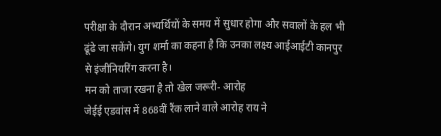परीक्षा के दौरान अभ्यर्थियों के समय में सुधार होगा और सवालों के हल भी ढूंढे जा सकेंगे। युग शर्मा का कहना है कि उनका लक्ष्य आईआईटी कानपुर से इंजीनियरिंग करना है।
मन को ताजा रखना है तो खेल जरूरी- आरोह
जेईई एडवांस में 868वीं रैंक लाने वाले आरोह राय ने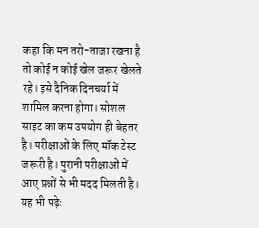कहा कि मन तरो-ताजा रखना है तो कोई न कोई खेल जरूर खेलते रहे। इसे दैनिक दिनचर्या में शामिल करना होगा। सोशल साइट का कम उपयोग ही बेहतर है। परीक्षाओं के लिए मॉक टेस्ट जरूरी है। पुरानी परीक्षाओं में आए प्रश्नों से भी मदद मिलती है।
यह भी पढ़ेः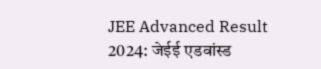JEE Advanced Result 2024: जेईई एडवांस्ड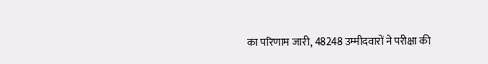का परिणाम जारी, 48248 उम्मीदवारों ने परीक्षा की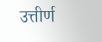उत्तीर्ण